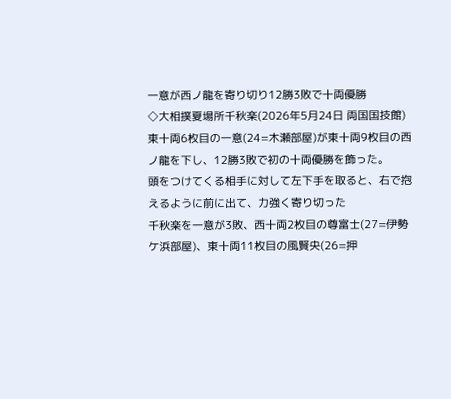一意が西ノ龍を寄り切り12勝3敗で十両優勝
◇大相撲夏場所千秋楽(2026年5月24日 両国国技館)
東十両6枚目の一意(24=木瀬部屋)が東十両9枚目の西ノ龍を下し、12勝3敗で初の十両優勝を飾った。
頭をつけてくる相手に対して左下手を取ると、右で抱えるように前に出て、力強く寄り切った
千秋楽を一意が3敗、西十両2枚目の尊富士(27=伊勢ケ浜部屋)、東十両11枚目の風賢央(26=押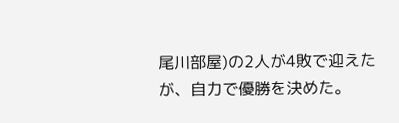尾川部屋)の2人が4敗で迎えたが、自力で優勝を決めた。